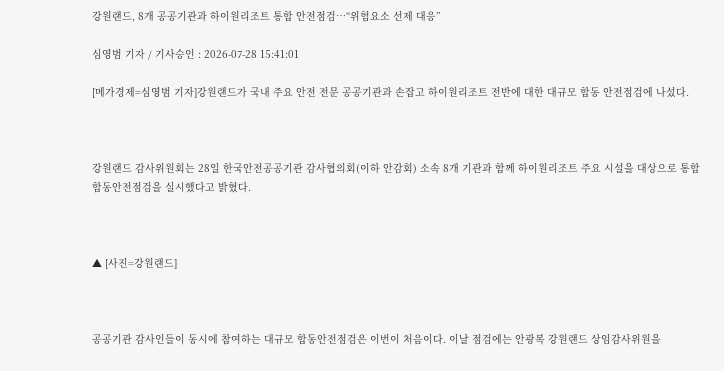강원랜드, 8개 공공기관과 하이원리조트 통합 안전점검…“위험요소 선제 대응”

심영범 기자 / 기사승인 : 2026-07-28 15:41:01

[메가경제=심영범 기자]강원랜드가 국내 주요 안전 전문 공공기관과 손잡고 하이원리조트 전반에 대한 대규모 합동 안전점검에 나섰다.



강원랜드 감사위원회는 28일 한국안전공공기관 감사협의회(이하 안감회) 소속 8개 기관과 함께 하이원리조트 주요 시설을 대상으로 통합 합동안전점검을 실시했다고 밝혔다.



▲ [사진=강원랜드]



공공기관 감사인들이 동시에 참여하는 대규모 합동안전점검은 이번이 처음이다. 이날 점검에는 안광복 강원랜드 상임감사위원을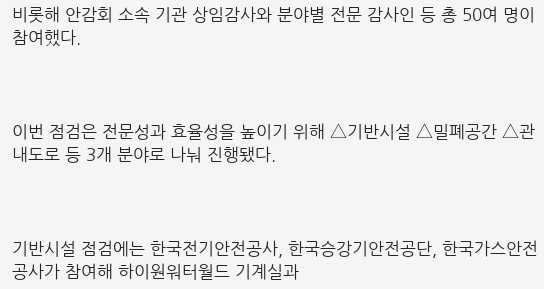비롯해 안감회 소속 기관 상임감사와 분야별 전문 감사인 등 총 50여 명이 참여했다.



이번 점검은 전문성과 효율성을 높이기 위해 △기반시설 △밀폐공간 △관내도로 등 3개 분야로 나눠 진행됐다.



기반시설 점검에는 한국전기안전공사, 한국승강기안전공단, 한국가스안전공사가 참여해 하이원워터월드 기계실과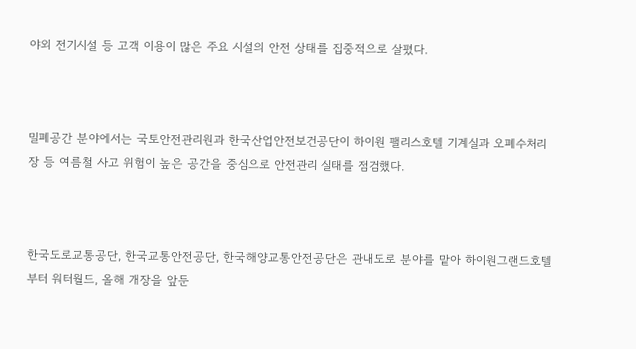야외 전기시설 등 고객 이용이 많은 주요 시설의 안전 상태를 집중적으로 살폈다.



밀폐공간 분야에서는 국토안전관리원과 한국산업안전보건공단이 하이원 팰리스호텔 기계실과 오폐수처리장 등 여름철 사고 위험이 높은 공간을 중심으로 안전관리 실태를 점검했다.



한국도로교통공단, 한국교통안전공단, 한국해양교통안전공단은 관내도로 분야를 맡아 하이원그랜드호텔부터 워터월드, 올해 개장을 앞둔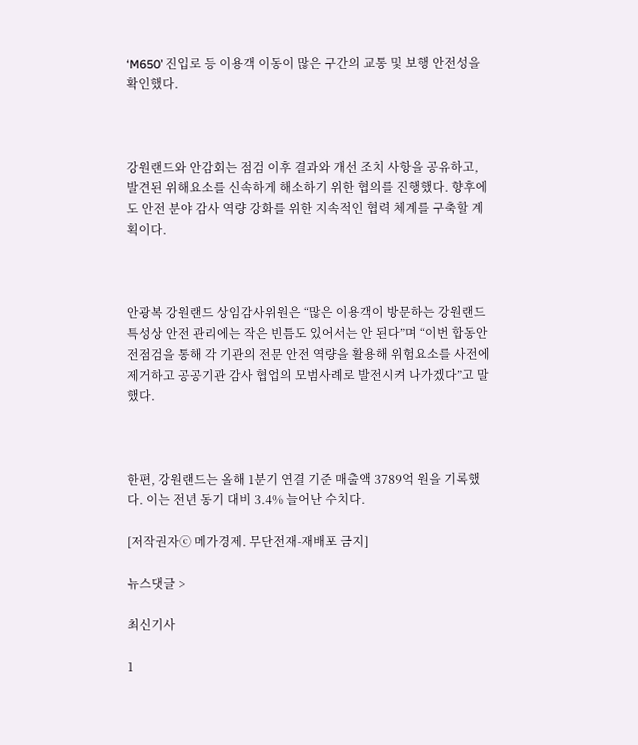‘M650’ 진입로 등 이용객 이동이 많은 구간의 교통 및 보행 안전성을 확인했다.



강원랜드와 안감회는 점검 이후 결과와 개선 조치 사항을 공유하고, 발견된 위해요소를 신속하게 해소하기 위한 협의를 진행했다. 향후에도 안전 분야 감사 역량 강화를 위한 지속적인 협력 체계를 구축할 계획이다.



안광복 강원랜드 상임감사위원은 “많은 이용객이 방문하는 강원랜드 특성상 안전 관리에는 작은 빈틈도 있어서는 안 된다”며 “이번 합동안전점검을 통해 각 기관의 전문 안전 역량을 활용해 위험요소를 사전에 제거하고 공공기관 감사 협업의 모범사례로 발전시켜 나가겠다”고 말했다.



한편, 강원랜드는 올해 1분기 연결 기준 매출액 3789억 원을 기록했다. 이는 전년 동기 대비 3.4% 늘어난 수치다.

[저작권자ⓒ 메가경제. 무단전재-재배포 금지]

뉴스댓글 >

최신기사

1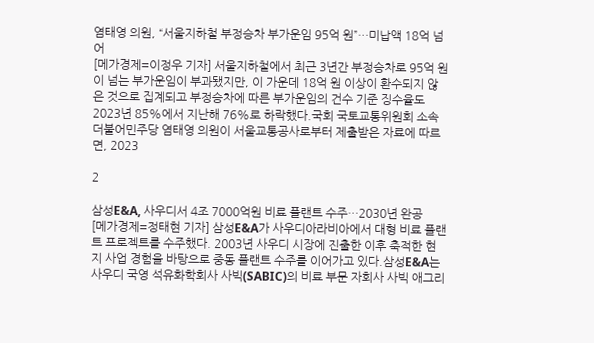염태영 의원, “서울지하철 부정승차 부가운임 95억 원”…미납액 18억 넘어
[메가경제=이정우 기자] 서울지하철에서 최근 3년간 부정승차로 95억 원이 넘는 부가운임이 부과됐지만, 이 가운데 18억 원 이상이 환수되지 않은 것으로 집계되고 부정승차에 따른 부가운임의 건수 기준 징수율도 2023년 85%에서 지난해 76%로 하락했다.국회 국토교통위원회 소속 더불어민주당 염태영 의원이 서울교통공사로부터 제출받은 자료에 따르면, 2023

2

삼성E&A, 사우디서 4조 7000억원 비료 플랜트 수주…2030년 완공
[메가경제=정태현 기자] 삼성E&A가 사우디아라비아에서 대형 비료 플랜트 프로젝트를 수주했다. 2003년 사우디 시장에 진출한 이후 축적한 현지 사업 경험을 바탕으로 중동 플랜트 수주를 이어가고 있다.삼성E&A는 사우디 국영 석유화학회사 사빅(SABIC)의 비료 부문 자회사 사빅 애그리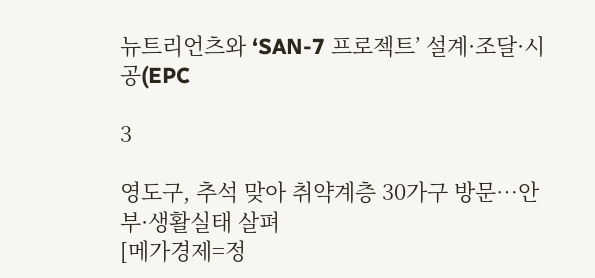뉴트리언츠와 ‘SAN-7 프로젝트’ 설계·조달·시공(EPC

3

영도구, 추석 맞아 취약계층 30가구 방문…안부·생활실태 살펴
[메가경제=정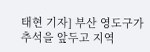태현 기자] 부산 영도구가 추석을 앞두고 지역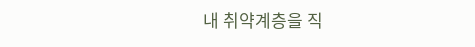내 취약계층을 직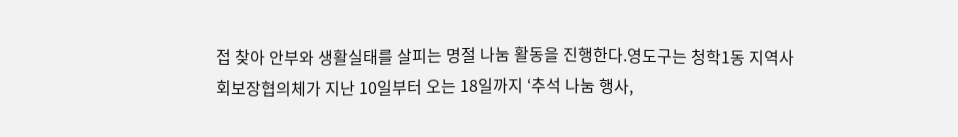접 찾아 안부와 생활실태를 살피는 명절 나눔 활동을 진행한다.영도구는 청학1동 지역사회보장협의체가 지난 10일부터 오는 18일까지 ‘추석 나눔 행사,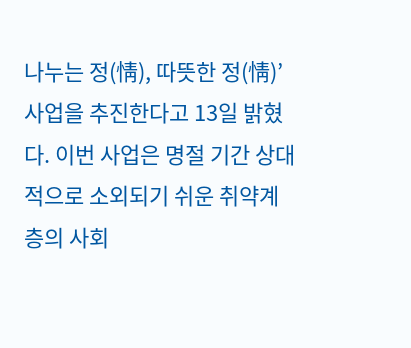나누는 정(情), 따뜻한 정(情)’ 사업을 추진한다고 13일 밝혔다. 이번 사업은 명절 기간 상대적으로 소외되기 쉬운 취약계층의 사회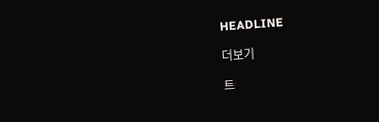HEADLINE

더보기

트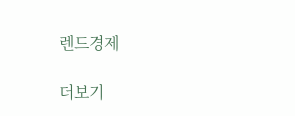렌드경제

더보기